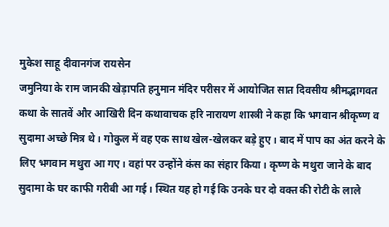मुकेश साहू दीवानगंज रायसेन
जमुनिया के राम जानकी खेड़ापति हनुमान मंदिर परीसर में आयोजित सात दिवसीय श्रीमद्भागवत कथा के सातवें और आखिरी दिन कथावाचक हरि नारायण शास्त्री ने कहा कि भगवान श्रीकृष्ण व सुदामा अच्छे मित्र थे। गोकुल में वह एक साथ खेल-खेलकर बड़े हुए। बाद में पाप का अंत करने के लिए भगवान मथुरा आ गए। वहां पर उन्होंने कंस का संहार किया। कृष्ण के मथुरा जाने के बाद सुदामा के घर काफी गरीबी आ गई। स्थित यह हो गई कि उनके घर दो वक्त की रोटी के लाले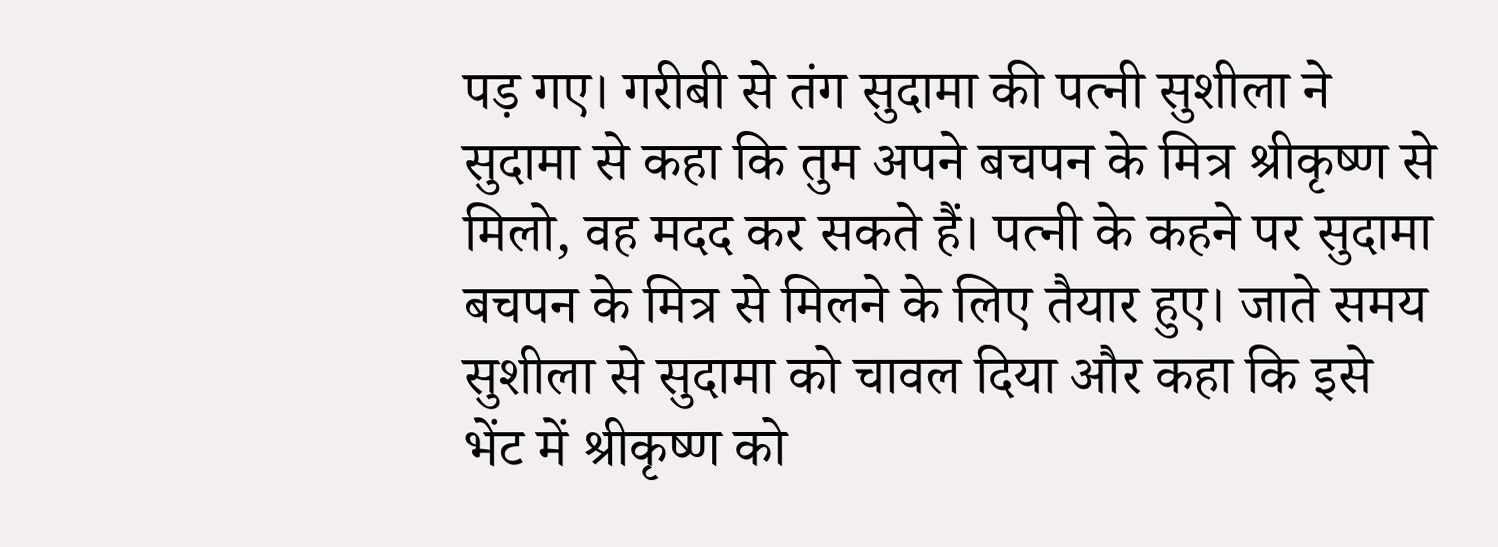पड़ गए। गरीबी से तंग सुदामा की पत्नी सुशीला ने सुदामा से कहा कि तुम अपने बचपन के मित्र श्रीकृष्ण से मिलो, वह मदद कर सकते हैं। पत्नी के कहने पर सुदामा बचपन के मित्र से मिलने के लिए तैयार हुए। जाते समय सुशीला से सुदामा को चावल दिया और कहा कि इसे भेंट में श्रीकृष्ण को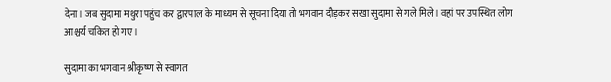देना। जब सुदामा मथुरा पहुंच कर द्वारपाल के माध्यम से सूचना दिया तो भगवान दौड़कर सखा सुदामा से गले मिले। वहां पर उपस्थित लोग आश्चर्य चकित हो गए।

सुदामा का भगवान श्रीकृष्ण से स्वागत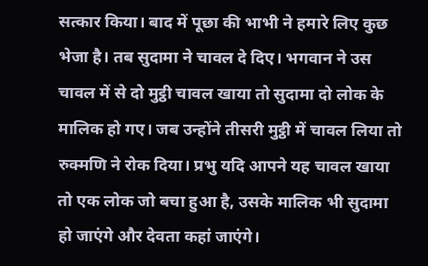सत्कार किया। बाद में पूछा की भाभी ने हमारे लिए कुछ भेजा है। तब सुदामा ने चावल दे दिए। भगवान ने उस चावल में से दो मुट्ठी चावल खाया तो सुदामा दो लोक के मालिक हो गए। जब उन्होंने तीसरी मुट्ठी में चावल लिया तो रुक्मणि ने रोक दिया। प्रभु यदि आपने यह चावल खाया तो एक लोक जो बचा हुआ है, उसके मालिक भी सुदामा हो जाएंगे और देवता कहां जाएंगे।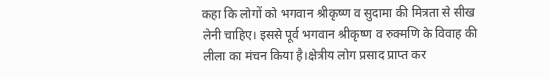कहा कि लोगों को भगवान श्रीकृष्ण व सुदामा की मित्रता से सीख लेनी चाहिए। इससे पूर्व भगवान श्रीकृष्ण व रुक्मणि के विवाह की लीला का मंचन किया है।क्षेत्रीय लोग प्रसाद प्राप्त कर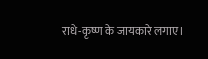राधे-कृष्ण के जायकारे लगाए।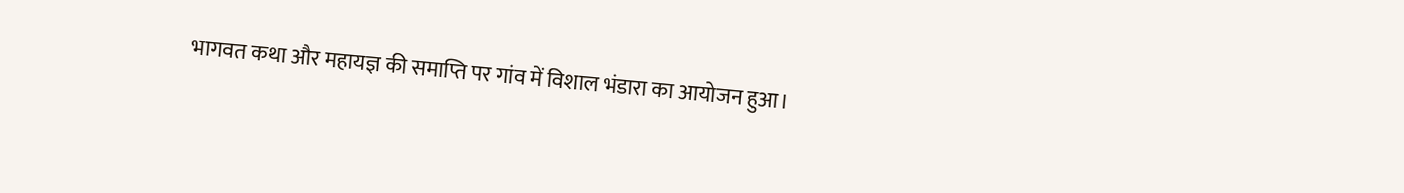भागवत कथा और महायज्ञ की समाप्ति पर गांव में विशाल भंडारा का आयोजन हुआ।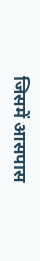जिसमें आसपास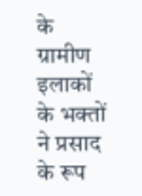के ग्रामीण इलाकों के भक्तों ने प्रसाद के रूप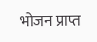भोजन प्राप्त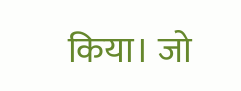किया। जो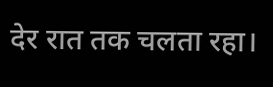देर रात तक चलता रहा।